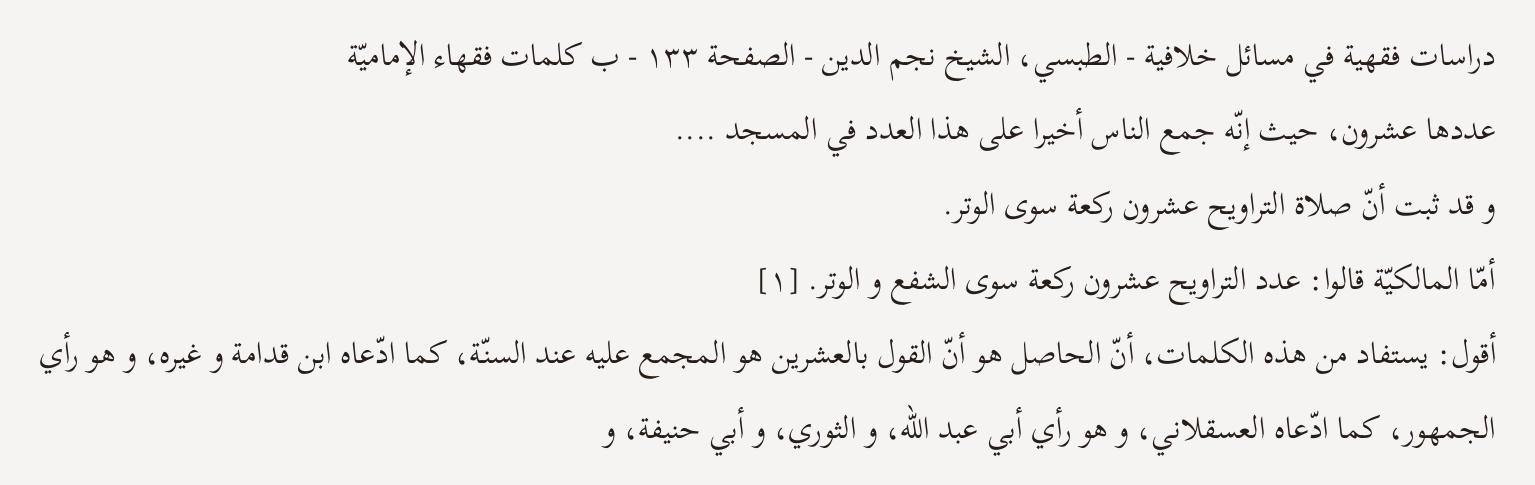دراسات فقهية في مسائل خلافية - الطبسي، الشيخ نجم الدين - الصفحة ١٣٣ - ب كلمات فقهاء الإماميّة
عددها عشرون، حيث إنّه جمع الناس أخيرا على هذا العدد في المسجد ....
و قد ثبت أنّ صلاة التراويح عشرون ركعة سوى الوتر.
أمّا المالكيّة قالوا: عدد التراويح عشرون ركعة سوى الشفع و الوتر. [١]
أقول: يستفاد من هذه الكلمات، أنّ الحاصل هو أنّ القول بالعشرين هو المجمع عليه عند السنّة، كما ادّعاه ابن قدامة و غيره، و هو رأي الجمهور، كما ادّعاه العسقلاني، و هو رأي أبي عبد اللّه، و الثوري، و أبي حنيفة، و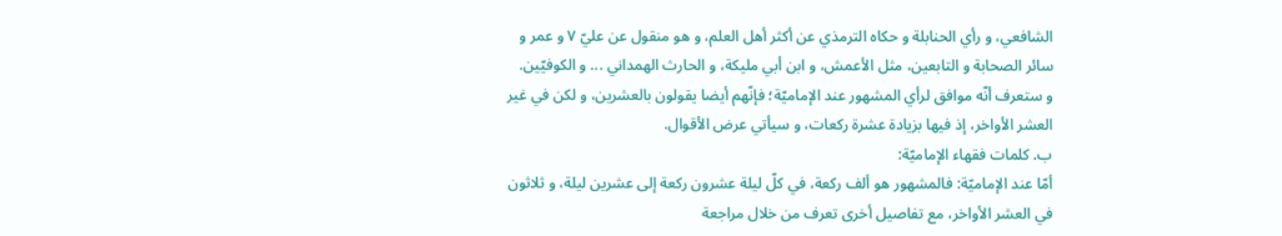الشافعي، و رأي الحنابلة و حكاه الترمذي عن أكثر أهل العلم، و هو منقول عن عليّ ٧ و عمر و سائر الصحابة و التابعين، مثل الأعمش، و ابن أبي مليكة، و الحارث الهمداني ... و الكوفيّين.
و ستعرف أنّه موافق لرأي المشهور عند الإماميّة؛ فإنّهم أيضا يقولون بالعشرين، و لكن في غير العشر الأواخر، إذ فيها بزيادة عشرة ركعات، و سيأتي عرض الأقوال.
ب. كلمات فقهاء الإماميّة:
أمّا عند الإماميّة: فالمشهور هو ألف ركعة، في كلّ ليلة عشرون ركعة إلى عشرين ليلة، و ثلاثون في العشر الأواخر، مع تفاصيل أخرى تعرف من خلال مراجعة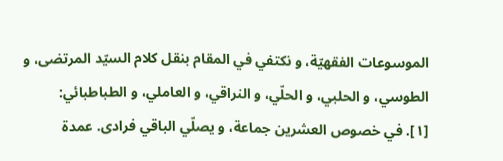الموسوعات الفقهيّة، و نكتفي في المقام بنقل كلام السيّد المرتضى، و الطوسي، و الحلبي، و الحلّي، و النراقي، و العاملي، و الطباطبائي:
[١]. في خصوص العشرين جماعة، و يصلّي الباقي فرادى. عمدة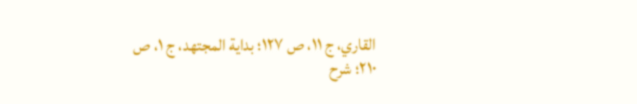القاري، ج ١١، ص ١٢٧؛ بداية المجتهد، ج ١، ص ٢١٠؛ شرح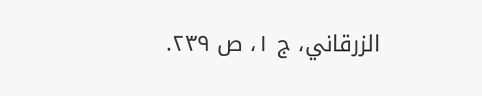الزرقاني، ج ١، ص ٢٣٩.